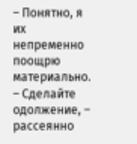– Понятно, я их непременно поощрю материально.
– Сделайте одолжение, – рассеянно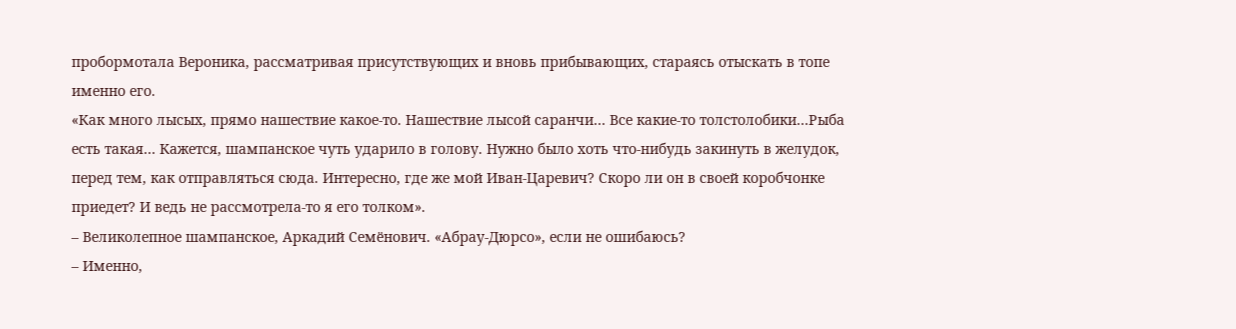пробормотала Вероника, рассматривая присутствующих и вновь прибывающих, стараясь отыскать в топе именно его.
«Как много лысых, прямо нашествие какое-то. Нашествие лысой саранчи… Все какие-то толстолобики…Рыба есть такая… Кажется, шампанское чуть ударило в голову. Нужно было хоть что-нибудь закинуть в желудок, перед тем, как отправляться сюда. Интересно, где же мой Иван-Царевич? Скоро ли он в своей коробчонке приедет? И ведь не рассмотрела-то я его толком».
– Великолепное шампанское, Аркадий Семёнович. «Абрау-Дюрсо», если не ошибаюсь?
– Именно,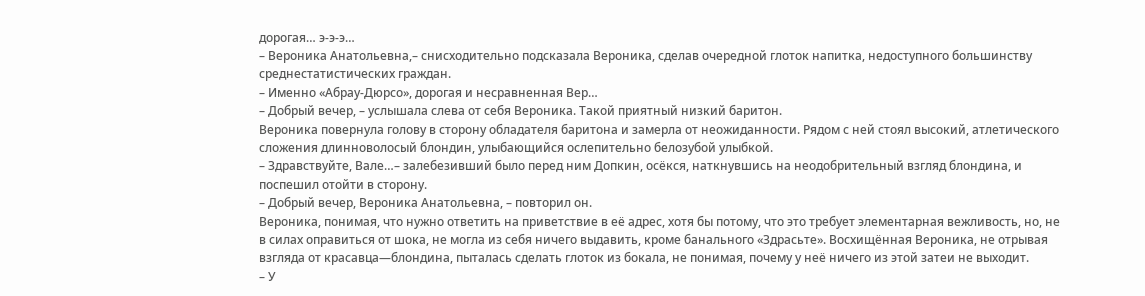дорогая… э-э-э…
– Вероника Анатольевна,– снисходительно подсказала Вероника, сделав очередной глоток напитка, недоступного большинству среднестатистических граждан.
– Именно «Абрау-Дюрсо», дорогая и несравненная Вер…
– Добрый вечер, – услышала слева от себя Вероника. Такой приятный низкий баритон.
Вероника повернула голову в сторону обладателя баритона и замерла от неожиданности. Рядом с ней стоял высокий, атлетического сложения длинноволосый блондин, улыбающийся ослепительно белозубой улыбкой.
– Здравствуйте, Вале…– залебезивший было перед ним Допкин, осёкся, наткнувшись на неодобрительный взгляд блондина, и поспешил отойти в сторону.
– Добрый вечер, Вероника Анатольевна, – повторил он.
Вероника, понимая, что нужно ответить на приветствие в её адрес, хотя бы потому, что это требует элементарная вежливость, но, не в силах оправиться от шока, не могла из себя ничего выдавить, кроме банального «Здрасьте». Восхищённая Вероника, не отрывая взгляда от красавца—блондина, пыталась сделать глоток из бокала, не понимая, почему у неё ничего из этой затеи не выходит.
– У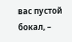вас пустой бокал, –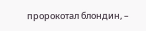пророкотал блондин, –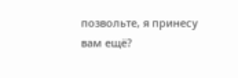позвольте, я принесу вам ещё?